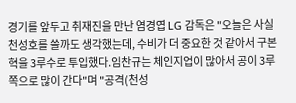경기를 앞두고 취재진을 만난 염경엽 LG 감독은 "오늘은 사실 천성호를 쓸까도 생각했는데, 수비가 더 중요한 것 같아서 구본혁을 3루수로 투입했다.임찬규는 체인지업이 많아서 공이 3루쪽으로 많이 간다"며 "공격(천성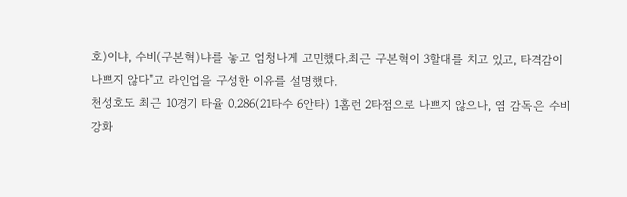호)이냐, 수비(구본혁)냐를 놓고 엄청나게 고민했다.최근 구본혁이 3할대를 치고 있고, 타격감이 나쁘지 않다"고 라인업을 구성한 이유를 설명했다.
천성호도 최근 10경기 타율 0.286(21타수 6안타) 1홈런 2타점으로 나쁘지 않으나, 염 감독은 수비 강화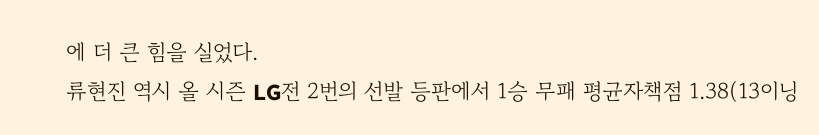에 더 큰 힘을 실었다.
류현진 역시 올 시즌 LG전 2번의 선발 등판에서 1승 무패 평균자책점 1.38(13이닝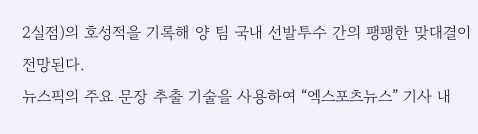2실점)의 호성적을 기록해 양 팀 국내 선발투수 간의 팽팽한 맞대결이 전망된다.
뉴스픽의 주요 문장 추출 기술을 사용하여 “엑스포츠뉴스” 기사 내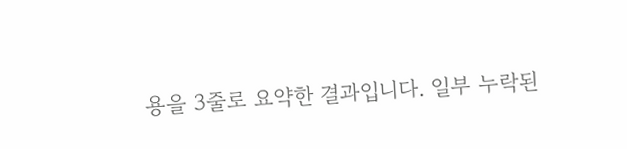용을 3줄로 요약한 결과입니다. 일부 누락된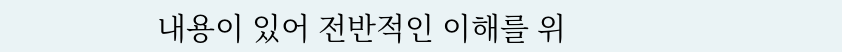내용이 있어 전반적인 이해를 위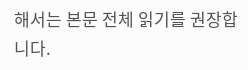해서는 본문 전체 읽기를 권장합니다.